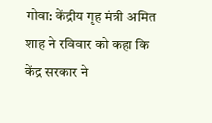गोवा: केंद्रीय गृह मंत्री अमित शाह ने रविवार को कहा कि केंद्र सरकार ने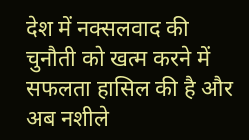देश में नक्सलवाद की चुनौती को खत्म करने में सफलता हासिल की है और अब नशीले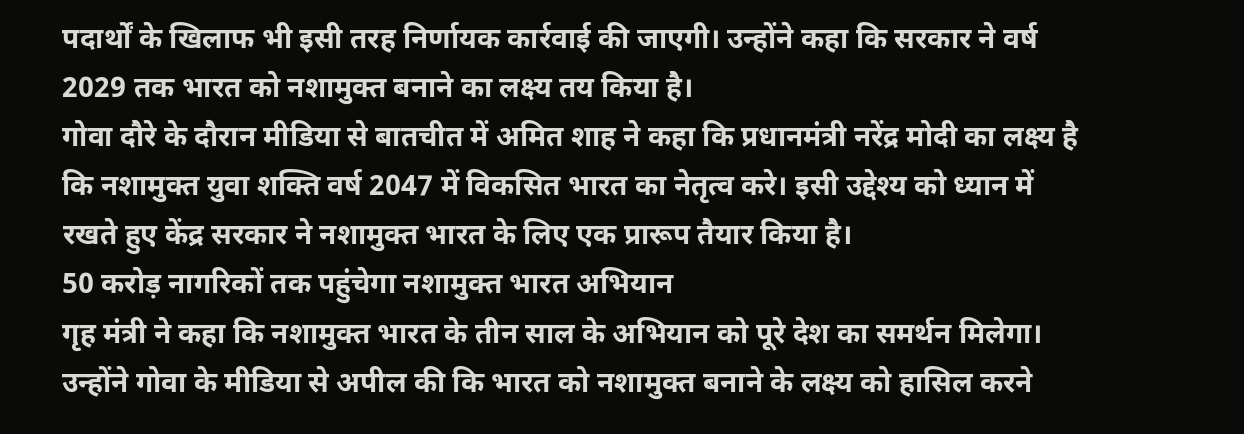पदार्थों के खिलाफ भी इसी तरह निर्णायक कार्रवाई की जाएगी। उन्होंने कहा कि सरकार ने वर्ष 2029 तक भारत को नशामुक्त बनाने का लक्ष्य तय किया है।
गोवा दौरे के दौरान मीडिया से बातचीत में अमित शाह ने कहा कि प्रधानमंत्री नरेंद्र मोदी का लक्ष्य है कि नशामुक्त युवा शक्ति वर्ष 2047 में विकसित भारत का नेतृत्व करे। इसी उद्देश्य को ध्यान में रखते हुए केंद्र सरकार ने नशामुक्त भारत के लिए एक प्रारूप तैयार किया है।
50 करोड़ नागरिकों तक पहुंचेगा नशामुक्त भारत अभियान
गृह मंत्री ने कहा कि नशामुक्त भारत के तीन साल के अभियान को पूरे देश का समर्थन मिलेगा। उन्होंने गोवा के मीडिया से अपील की कि भारत को नशामुक्त बनाने के लक्ष्य को हासिल करने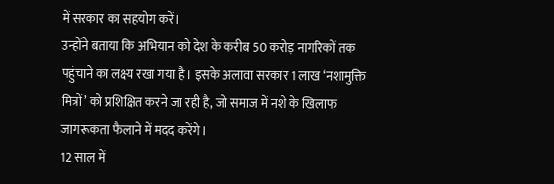में सरकार का सहयोग करें।
उन्होंने बताया कि अभियान को देश के करीब 50 करोड़ नागरिकों तक पहुंचाने का लक्ष्य रखा गया है। इसके अलावा सरकार 1 लाख ‘नशामुक्ति मित्रों’ को प्रशिक्षित करने जा रही है, जो समाज में नशे के खिलाफ जागरूकता फैलाने में मदद करेंगे।
12 साल में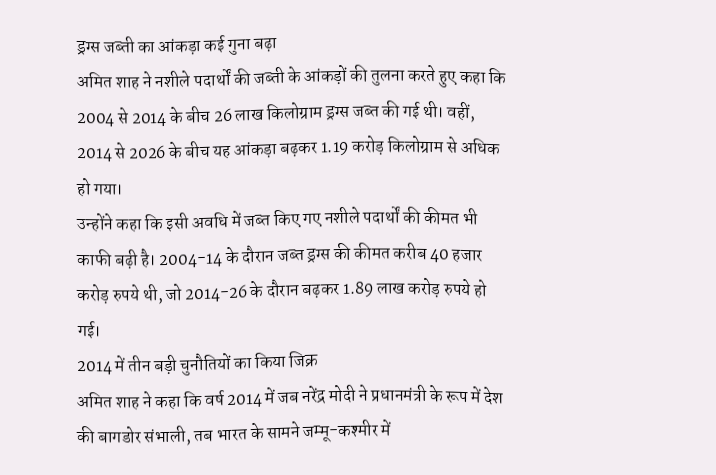ड्रग्स जब्ती का आंकड़ा कई गुना बढ़ा
अमित शाह ने नशीले पदार्थों की जब्ती के आंकड़ों की तुलना करते हुए कहा कि 2004 से 2014 के बीच 26 लाख किलोग्राम ड्रग्स जब्त की गई थी। वहीं, 2014 से 2026 के बीच यह आंकड़ा बढ़कर 1.19 करोड़ किलोग्राम से अधिक हो गया।
उन्होंने कहा कि इसी अवधि में जब्त किए गए नशीले पदार्थों की कीमत भी काफी बढ़ी है। 2004-14 के दौरान जब्त ड्रग्स की कीमत करीब 40 हजार करोड़ रुपये थी, जो 2014-26 के दौरान बढ़कर 1.89 लाख करोड़ रुपये हो गई।
2014 में तीन बड़ी चुनौतियों का किया जिक्र
अमित शाह ने कहा कि वर्ष 2014 में जब नरेंद्र मोदी ने प्रधानमंत्री के रूप में देश की बागडोर संभाली, तब भारत के सामने जम्मू-कश्मीर में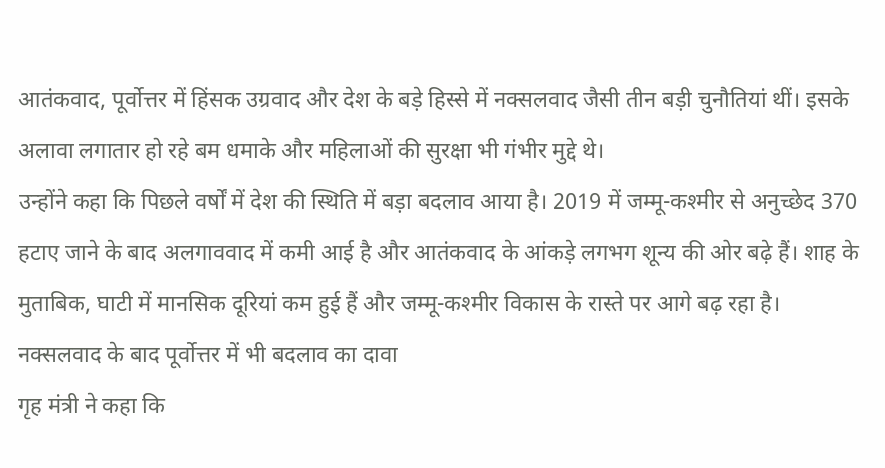आतंकवाद, पूर्वोत्तर में हिंसक उग्रवाद और देश के बड़े हिस्से में नक्सलवाद जैसी तीन बड़ी चुनौतियां थीं। इसके अलावा लगातार हो रहे बम धमाके और महिलाओं की सुरक्षा भी गंभीर मुद्दे थे।
उन्होंने कहा कि पिछले वर्षों में देश की स्थिति में बड़ा बदलाव आया है। 2019 में जम्मू-कश्मीर से अनुच्छेद 370 हटाए जाने के बाद अलगाववाद में कमी आई है और आतंकवाद के आंकड़े लगभग शून्य की ओर बढ़े हैं। शाह के मुताबिक, घाटी में मानसिक दूरियां कम हुई हैं और जम्मू-कश्मीर विकास के रास्ते पर आगे बढ़ रहा है।
नक्सलवाद के बाद पूर्वोत्तर में भी बदलाव का दावा
गृह मंत्री ने कहा कि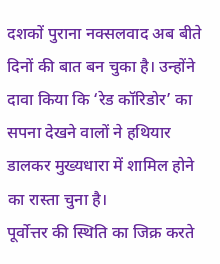दशकों पुराना नक्सलवाद अब बीते दिनों की बात बन चुका है। उन्होंने दावा किया कि ‘रेड कॉरिडोर’ का सपना देखने वालों ने हथियार डालकर मुख्यधारा में शामिल होने का रास्ता चुना है।
पूर्वोत्तर की स्थिति का जिक्र करते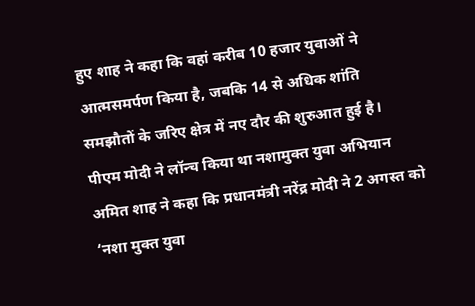हुए शाह ने कहा कि वहां करीब 10 हजार युवाओं ने आत्मसमर्पण किया है, जबकि 14 से अधिक शांति समझौतों के जरिए क्षेत्र में नए दौर की शुरुआत हुई है।
पीएम मोदी ने लॉन्च किया था नशामुक्त युवा अभियान
अमित शाह ने कहा कि प्रधानमंत्री नरेंद्र मोदी ने 2 अगस्त को ‘नशा मुक्त युवा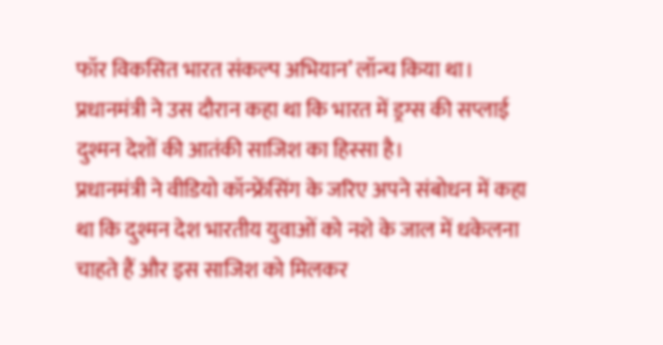फॉर विकसित भारत संकल्प अभियान’ लॉन्च किया था। प्रधानमंत्री ने उस दौरान कहा था कि भारत में ड्रग्स की सप्लाई दुश्मन देशों की आतंकी साजिश का हिस्सा है।
प्रधानमंत्री ने वीडियो कॉन्फ्रेंसिंग के जरिए अपने संबोधन में कहा था कि दुश्मन देश भारतीय युवाओं को नशे के जाल में धकेलना चाहते हैं और इस साजिश को मिलकर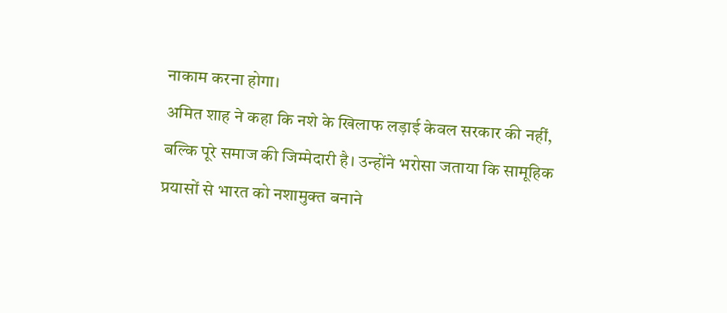नाकाम करना होगा।
अमित शाह ने कहा कि नशे के खिलाफ लड़ाई केवल सरकार की नहीं, बल्कि पूरे समाज की जिम्मेदारी है। उन्होंने भरोसा जताया कि सामूहिक प्रयासों से भारत को नशामुक्त बनाने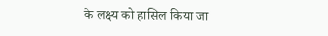के लक्ष्य को हासिल किया जा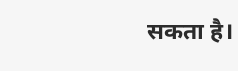सकता है।